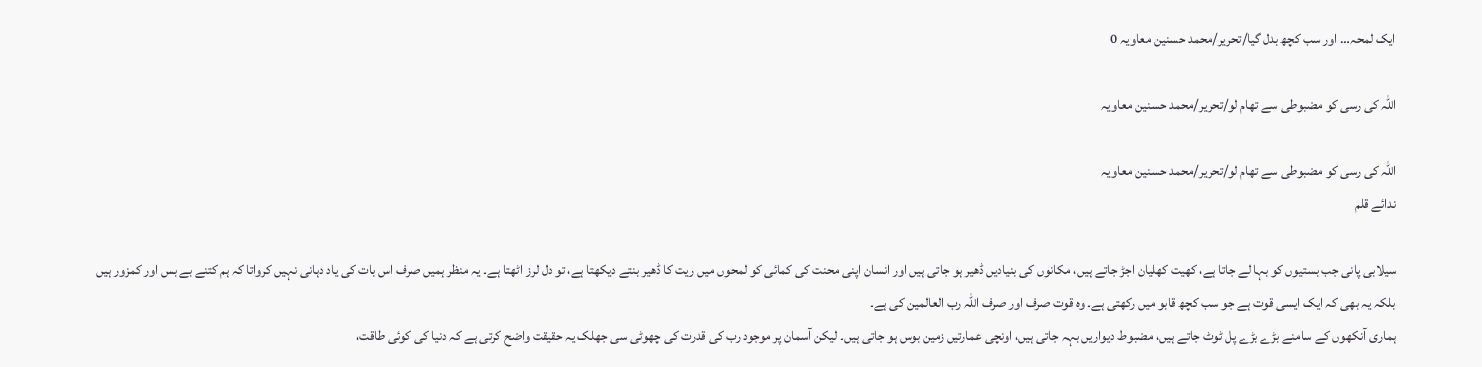ایک لمحہ… اور سب کچھ بدل گیا/تحریر/محمد حسنین معاویہ 0

اللہ کی رسی کو مضبوطی سے تھام لو/تحریر/محمد حسنین معاویہ

اللہ کی رسی کو مضبوطی سے تھام لو/تحریر/محمد حسنین معاویہ
ندائے قلم

سیلابی پانی جب بستیوں کو بہا لے جاتا ہے، کھیت کھلیان اجڑ جاتے ہیں، مکانوں کی بنیادیں ڈھیر ہو جاتی ہیں اور انسان اپنی محنت کی کمائی کو لمحوں میں ریت کا ڈھیر بنتے دیکھتا ہے، تو دل لرز اٹھتا ہے۔ یہ منظر ہمیں صرف اس بات کی یاد دہانی نہیں کرواتا کہ ہم کتنے بے بس اور کمزور ہیں بلکہ یہ بھی کہ ایک ایسی قوت ہے جو سب کچھ قابو میں رکھتی ہے۔ وہ قوت صرف اور صرف اللہ رب العالمین کی ہے۔
ہماری آنکھوں کے سامنے بڑے بڑے پل ٹوٹ جاتے ہیں، مضبوط دیواریں بہہ جاتی ہیں، اونچی عمارتیں زمین بوس ہو جاتی ہیں۔ لیکن آسمان پر موجود رب کی قدرت کی چھوٹی سی جھلک یہ حقیقت واضح کرتی ہے کہ دنیا کی کوئی طاقت،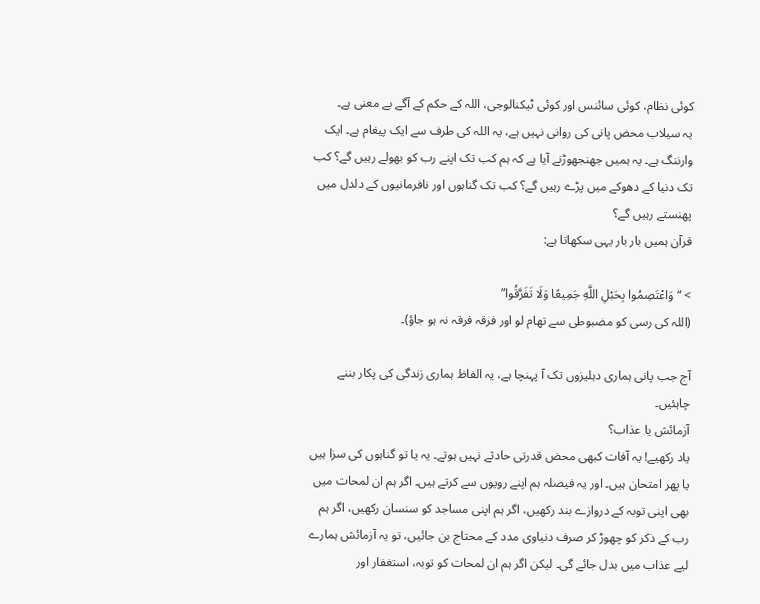کوئی نظام، کوئی سائنس اور کوئی ٹیکنالوجی، اللہ کے حکم کے آگے بے معنی ہے۔
یہ سیلاب محض پانی کی روانی نہیں ہے، یہ اللہ کی طرف سے ایک پیغام ہے۔ ایک وارننگ ہے۔ یہ ہمیں جھنجھوڑنے آیا ہے کہ ہم کب تک اپنے رب کو بھولے رہیں گے؟ کب تک دنیا کے دھوکے میں پڑے رہیں گے؟ کب تک گناہوں اور نافرمانیوں کے دلدل میں پھنستے رہیں گے؟
قرآن ہمیں بار بار یہی سکھاتا ہے:

> “وَاعْتَصِمُوا بِحَبْلِ اللَّهِ جَمِيعًا وَلَا تَفَرَّقُوا”
(اللہ کی رسی کو مضبوطی سے تھام لو اور فرقہ فرقہ نہ ہو جاؤ)۔

آج جب پانی ہماری دہلیزوں تک آ پہنچا ہے، یہ الفاظ ہماری زندگی کی پکار بننے چاہئیں۔
آزمائش یا عذاب؟
یاد رکھیے! یہ آفات کبھی محض قدرتی حادثے نہیں ہوتے۔ یہ یا تو گناہوں کی سزا ہیں یا پھر امتحان ہیں۔ اور یہ فیصلہ ہم اپنے رویوں سے کرتے ہیں۔ اگر ہم ان لمحات میں بھی اپنی توبہ کے دروازے بند رکھیں، اگر ہم اپنی مساجد کو سنسان رکھیں، اگر ہم رب کے ذکر کو چھوڑ کر صرف دنیاوی مدد کے محتاج بن جائیں، تو یہ آزمائش ہمارے لیے عذاب میں بدل جائے گی۔ لیکن اگر ہم ان لمحات کو توبہ، استغفار اور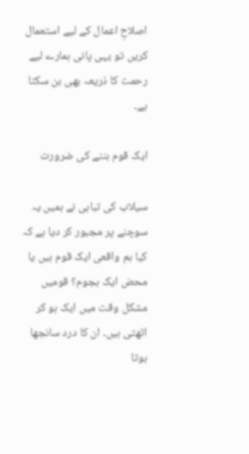اصلاحِ اعمال کے لیے استعمال کریں تو یہی پانی ہمارے لیے رحمت کا ذریعہ بھی بن سکتا ہے۔

ایک قوم بننے کی ضرورت

سیلاب کی تباہی نے ہمیں یہ سوچنے پر مجبور کر دیا ہے کہ کیا ہم واقعی ایک قوم ہیں یا محض ایک ہجوم؟ قومیں مشکل وقت میں ایک ہو کر اٹھتی ہیں۔ ان کا درد سانجھا ہوتا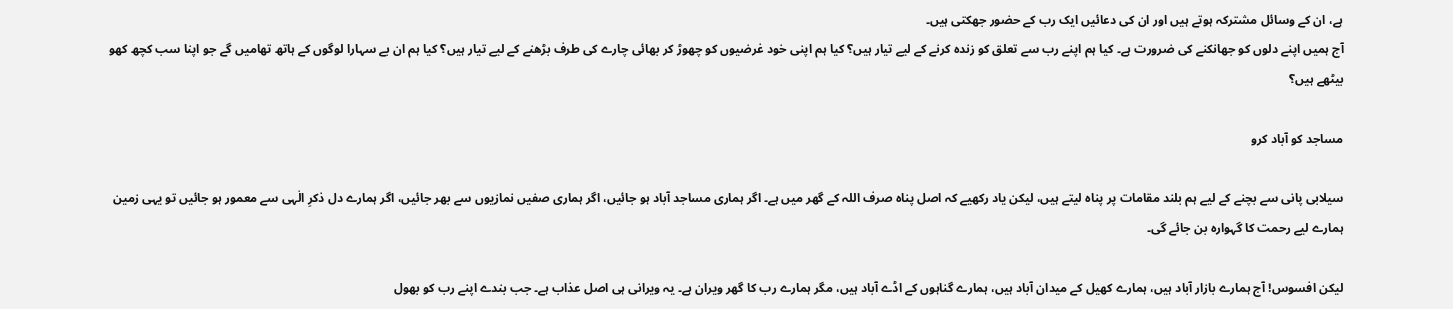ہے، ان کے وسائل مشترکہ ہوتے ہیں اور ان کی دعائیں ایک رب کے حضور جھکتی ہیں۔
آج ہمیں اپنے دلوں کو جھانکنے کی ضرورت ہے۔ کیا ہم اپنے رب سے تعلق کو زندہ کرنے کے لیے تیار ہیں؟ کیا ہم اپنی خود غرضیوں کو چھوڑ کر بھائی چارے کی طرف بڑھنے کے لیے تیار ہیں؟ کیا ہم ان بے سہارا لوگوں کے ہاتھ تھامیں گے جو اپنا سب کچھ کھو بیٹھے ہیں؟

مساجد کو آباد کرو

سیلابی پانی سے بچنے کے لیے ہم بلند مقامات پر پناہ لیتے ہیں، لیکن یاد رکھیے کہ اصل پناہ صرف اللہ کے گھر میں ہے۔ اگر ہماری مساجد آباد ہو جائیں، اگر ہماری صفیں نمازیوں سے بھر جائیں، اگر ہمارے دل ذکرِ الٰہی سے معمور ہو جائیں تو یہی زمین ہمارے لیے رحمت کا گہوارہ بن جائے گی۔

لیکن افسوس! آج ہمارے بازار آباد ہیں، ہمارے کھیل کے میدان آباد ہیں، ہمارے گناہوں کے اڈے آباد ہیں، مگر ہمارے رب کا گھر ویران ہے۔ یہ ویرانی ہی اصل عذاب ہے۔ جب بندے اپنے رب کو بھول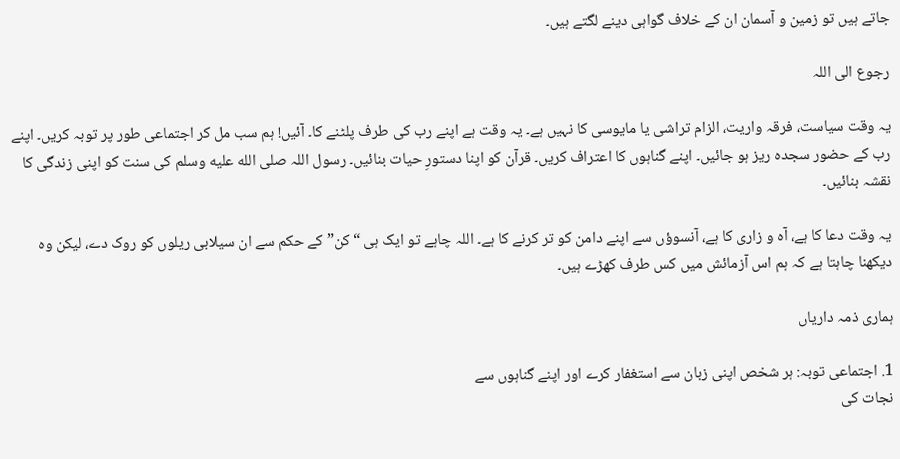جاتے ہیں تو زمین و آسمان ان کے خلاف گواہی دینے لگتے ہیں۔

رجوع الی اللہ

یہ وقت سیاست، فرقہ واریت، الزام تراشی یا مایوسی کا نہیں ہے۔ یہ وقت ہے اپنے رب کی طرف پلٹنے کا۔ آئیں! ہم سب مل کر اجتماعی طور پر توبہ کریں۔ اپنے رب کے حضور سجدہ ریز ہو جائیں۔ اپنے گناہوں کا اعتراف کریں۔ قرآن کو اپنا دستورِ حیات بنائیں۔ رسول اللہ صلى الله عليه وسلم کی سنت کو اپنی زندگی کا نقشہ بنائیں۔

یہ وقت دعا کا ہے، آہ و زاری کا ہے، آنسوؤں سے اپنے دامن کو تر کرنے کا ہے۔ اللہ چاہے تو ایک ہی “کن” کے حکم سے ان سیلابی ریلوں کو روک دے، لیکن وہ دیکھنا چاہتا ہے کہ ہم اس آزمائش میں کس طرف کھڑے ہیں۔

ہماری ذمہ داریاں

1. اجتماعی توبہ: ہر شخص اپنی زبان سے استغفار کرے اور اپنے گناہوں سے
نجات کی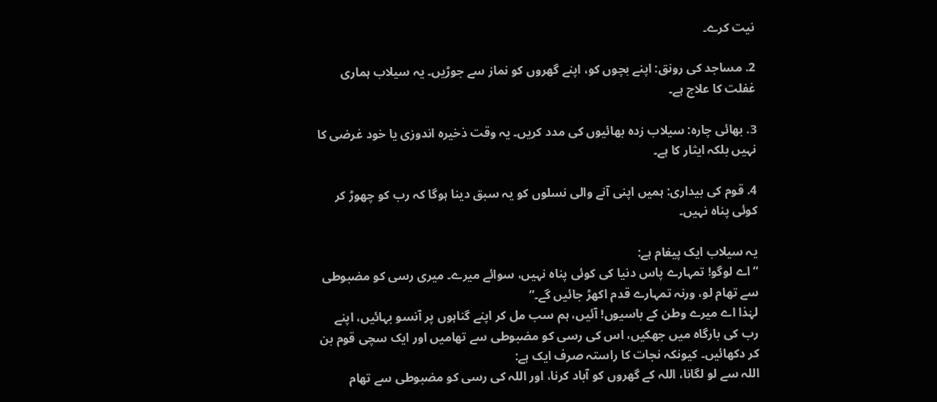نیت کرے۔

2. مساجد کی رونق: اپنے بچوں کو، اپنے گھروں کو نماز سے جوڑیں۔ یہ سیلاب ہماری غفلت کا علاج ہے۔

3. بھائی چارہ: سیلاب زدہ بھائیوں کی مدد کریں۔ یہ وقت ذخیرہ اندوزی یا خود غرضی کا نہیں بلکہ ایثار کا ہے۔

4. قوم کی بیداری: ہمیں اپنی آنے والی نسلوں کو یہ سبق دینا ہوگا کہ رب کو چھوڑ کر کوئی پناہ نہیں۔

یہ سیلاب ایک پیغام ہے:
“اے لوگو! تمہارے پاس دنیا کی کوئی پناہ نہیں، سوائے میرے۔ میری رسی کو مضبوطی سے تھام لو، ورنہ تمہارے قدم اکھڑ جائیں گے۔”
لہٰذا اے میرے وطن کے باسیوں! آئیں، ہم سب مل کر اپنے گناہوں پر آنسو بہائیں، اپنے رب کی بارگاہ میں جھکیں، اس کی رسی کو مضبوطی سے تھامیں اور ایک سچی قوم بن کر دکھائیں۔ کیونکہ نجات کا راستہ صرف ایک ہے:
اللہ سے لو لگانا، اللہ کے گھروں کو آباد کرنا، اور اللہ کی رسی کو مضبوطی سے تھام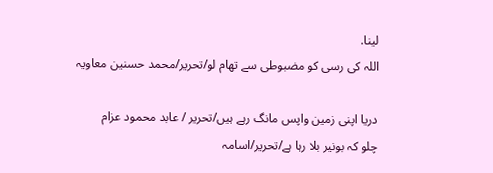لینا.
اللہ کی رسی کو مضبوطی سے تھام لو/تحریر/محمد حسنین معاویہ

دریا اپنی زمین واپس مانگ رہے ہیں/تحریر / عابد محمود عزام
چلو کہ بونیر بلا رہا ہے/تحریر/اسامہ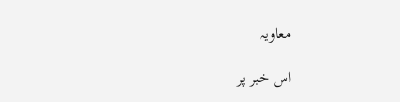معاویہ

اس خبر پر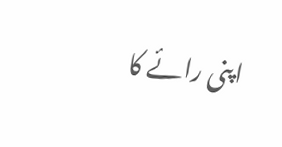اپنی رائے کا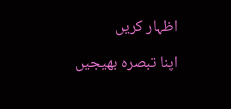اظہار کریں

اپنا تبصرہ بھیجیں